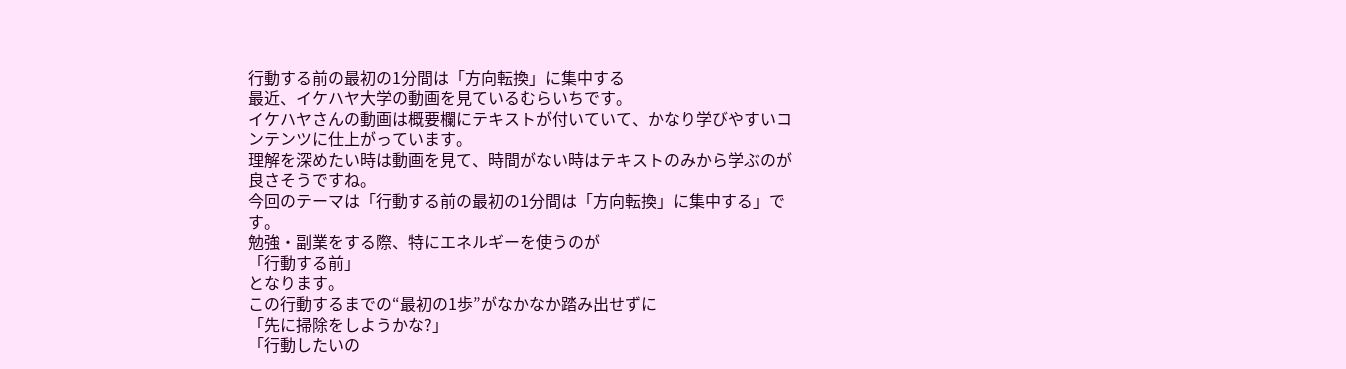行動する前の最初の1分間は「方向転換」に集中する
最近、イケハヤ大学の動画を見ているむらいちです。
イケハヤさんの動画は概要欄にテキストが付いていて、かなり学びやすいコンテンツに仕上がっています。
理解を深めたい時は動画を見て、時間がない時はテキストのみから学ぶのが良さそうですね。
今回のテーマは「行動する前の最初の1分間は「方向転換」に集中する」です。
勉強・副業をする際、特にエネルギーを使うのが
「行動する前」
となります。
この行動するまでの“最初の1歩”がなかなか踏み出せずに
「先に掃除をしようかな?」
「行動したいの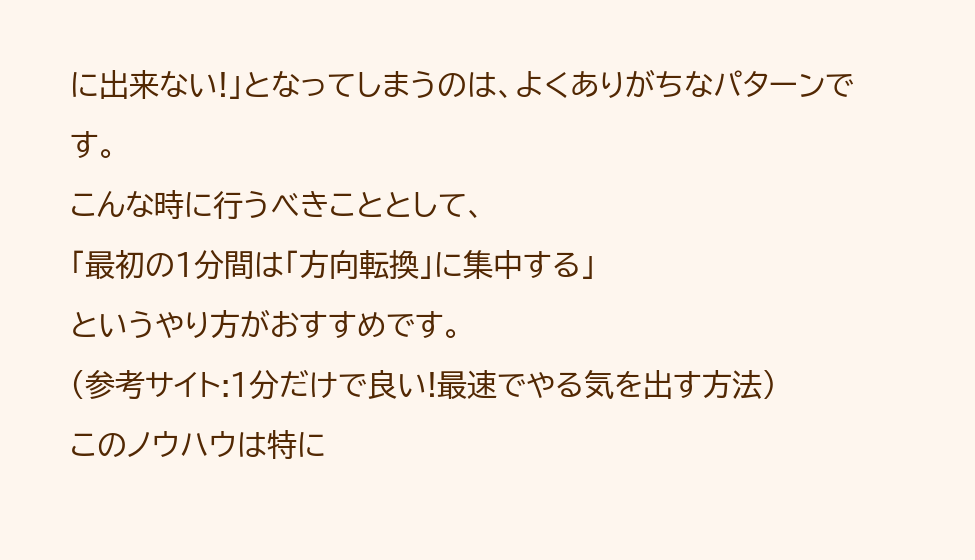に出来ない!」となってしまうのは、よくありがちなパターンです。
こんな時に行うべきこととして、
「最初の1分間は「方向転換」に集中する」
というやり方がおすすめです。
(参考サイト:1分だけで良い!最速でやる気を出す方法)
このノウハウは特に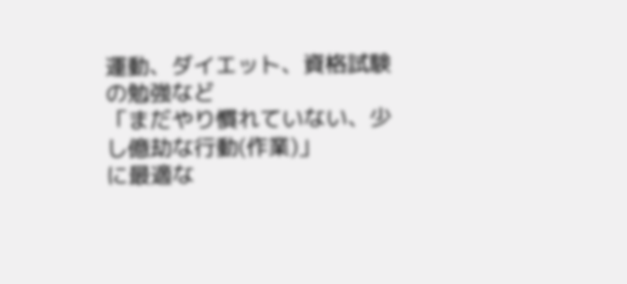運動、ダイエット、資格試験の勉強など
「まだやり慣れていない、少し億劫な行動(作業)」
に最適な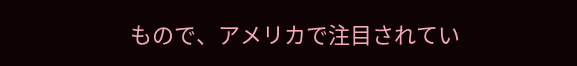もので、アメリカで注目されてい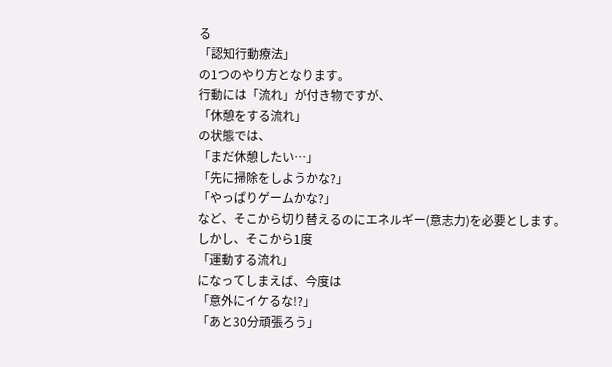る
「認知行動療法」
の1つのやり方となります。
行動には「流れ」が付き物ですが、
「休憩をする流れ」
の状態では、
「まだ休憩したい…」
「先に掃除をしようかな?」
「やっぱりゲームかな?」
など、そこから切り替えるのにエネルギー(意志力)を必要とします。
しかし、そこから1度
「運動する流れ」
になってしまえば、今度は
「意外にイケるな!?」
「あと30分頑張ろう」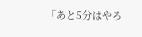「あと5分はやろ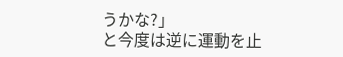うかな?」
と今度は逆に運動を止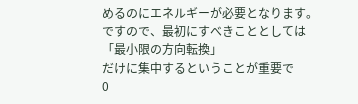めるのにエネルギーが必要となります。
ですので、最初にすべきこととしては
「最小限の方向転換」
だけに集中するということが重要で
0